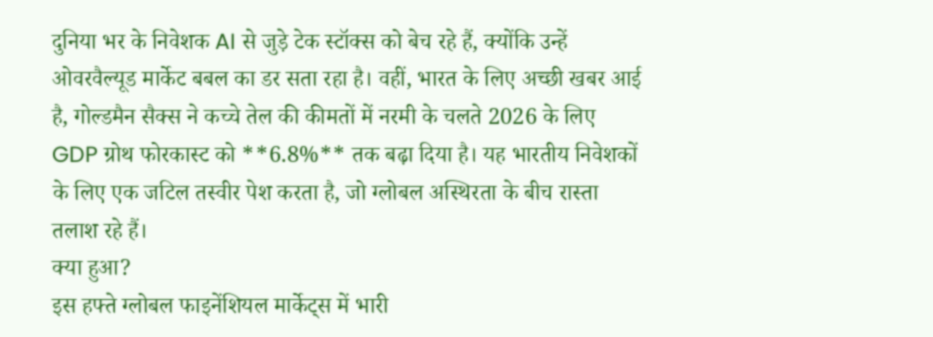दुनिया भर के निवेशक AI से जुड़े टेक स्टॉक्स को बेच रहे हैं, क्योंकि उन्हें ओवरवैल्यूड मार्केट बबल का डर सता रहा है। वहीं, भारत के लिए अच्छी खबर आई है, गोल्डमैन सैक्स ने कच्चे तेल की कीमतों में नरमी के चलते 2026 के लिए GDP ग्रोथ फोरकास्ट को **6.8%** तक बढ़ा दिया है। यह भारतीय निवेशकों के लिए एक जटिल तस्वीर पेश करता है, जो ग्लोबल अस्थिरता के बीच रास्ता तलाश रहे हैं।
क्या हुआ?
इस हफ्ते ग्लोबल फाइनेंशियल मार्केट्स में भारी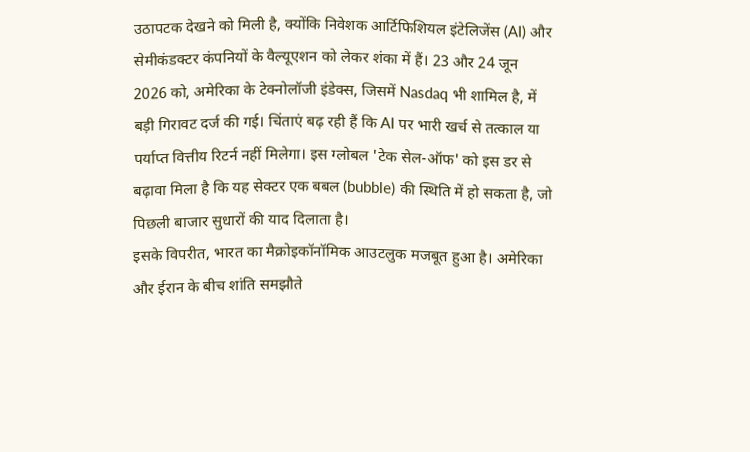उठापटक देखने को मिली है, क्योंकि निवेशक आर्टिफिशियल इंटेलिजेंस (AI) और सेमीकंडक्टर कंपनियों के वैल्यूएशन को लेकर शंका में हैं। 23 और 24 जून 2026 को, अमेरिका के टेक्नोलॉजी इंडेक्स, जिसमें Nasdaq भी शामिल है, में बड़ी गिरावट दर्ज की गई। चिंताएं बढ़ रही हैं कि AI पर भारी खर्च से तत्काल या पर्याप्त वित्तीय रिटर्न नहीं मिलेगा। इस ग्लोबल 'टेक सेल-ऑफ' को इस डर से बढ़ावा मिला है कि यह सेक्टर एक बबल (bubble) की स्थिति में हो सकता है, जो पिछली बाजार सुधारों की याद दिलाता है।
इसके विपरीत, भारत का मैक्रोइकॉनॉमिक आउटलुक मजबूत हुआ है। अमेरिका और ईरान के बीच शांति समझौते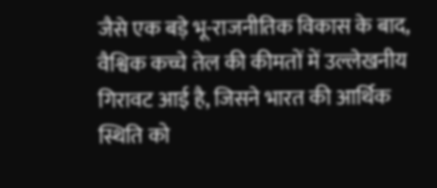जैसे एक बड़े भू-राजनीतिक विकास के बाद, वैश्विक कच्चे तेल की कीमतों में उल्लेखनीय गिरावट आई है, जिसने भारत की आर्थिक स्थिति को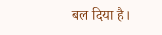बल दिया है।